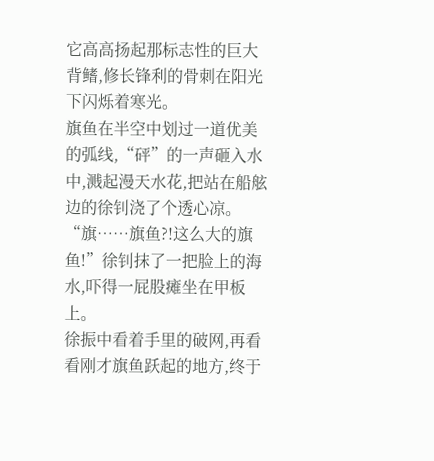它高高扬起那标志性的巨大背鳍,修长锋利的骨刺在阳光下闪烁着寒光。
旗鱼在半空中划过一道优美的弧线,“砰”的一声砸入水中,溅起漫天水花,把站在船舷边的徐钊浇了个透心凉。
“旗……旗鱼?!这么大的旗鱼!”徐钊抹了一把脸上的海水,吓得一屁股瘫坐在甲板上。
徐振中看着手里的破网,再看看刚才旗鱼跃起的地方,终于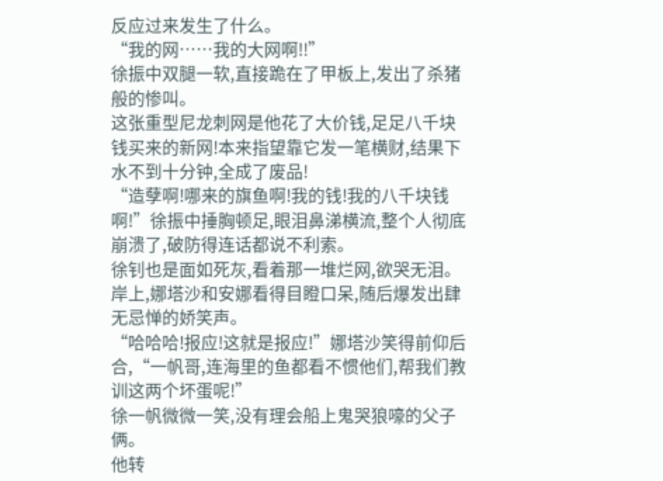反应过来发生了什么。
“我的网……我的大网啊!!”
徐振中双腿一软,直接跪在了甲板上,发出了杀猪般的惨叫。
这张重型尼龙刺网是他花了大价钱,足足八千块钱买来的新网!本来指望靠它发一笔横财,结果下水不到十分钟,全成了废品!
“造孽啊!哪来的旗鱼啊!我的钱!我的八千块钱啊!”徐振中捶胸顿足,眼泪鼻涕横流,整个人彻底崩溃了,破防得连话都说不利索。
徐钊也是面如死灰,看着那一堆烂网,欲哭无泪。
岸上,娜塔沙和安娜看得目瞪口呆,随后爆发出肆无忌惮的娇笑声。
“哈哈哈!报应!这就是报应!”娜塔沙笑得前仰后合,“一帆哥,连海里的鱼都看不惯他们,帮我们教训这两个坏蛋呢!”
徐一帆微微一笑,没有理会船上鬼哭狼嚎的父子俩。
他转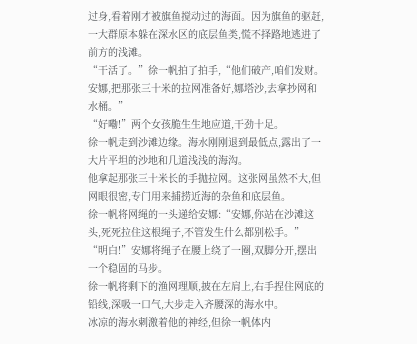过身,看着刚才被旗鱼搅动过的海面。因为旗鱼的驱赶,一大群原本躲在深水区的底层鱼类,慌不择路地逃进了前方的浅滩。
“干活了。”徐一帆拍了拍手,“他们破产,咱们发财。安娜,把那张三十米的拉网准备好,娜塔沙,去拿抄网和水桶。”
“好嘞!”两个女孩脆生生地应道,干劲十足。
徐一帆走到沙滩边缘。海水刚刚退到最低点,露出了一大片平坦的沙地和几道浅浅的海沟。
他拿起那张三十米长的手抛拉网。这张网虽然不大,但网眼很密,专门用来捕捞近海的杂鱼和底层鱼。
徐一帆将网绳的一头递给安娜:“安娜,你站在沙滩这头,死死拉住这根绳子,不管发生什么都别松手。”
“明白!”安娜将绳子在腰上绕了一圈,双脚分开,摆出一个稳固的马步。
徐一帆将剩下的渔网理顺,披在左肩上,右手捏住网底的铅线,深吸一口气,大步走入齐腰深的海水中。
冰凉的海水刺激着他的神经,但徐一帆体内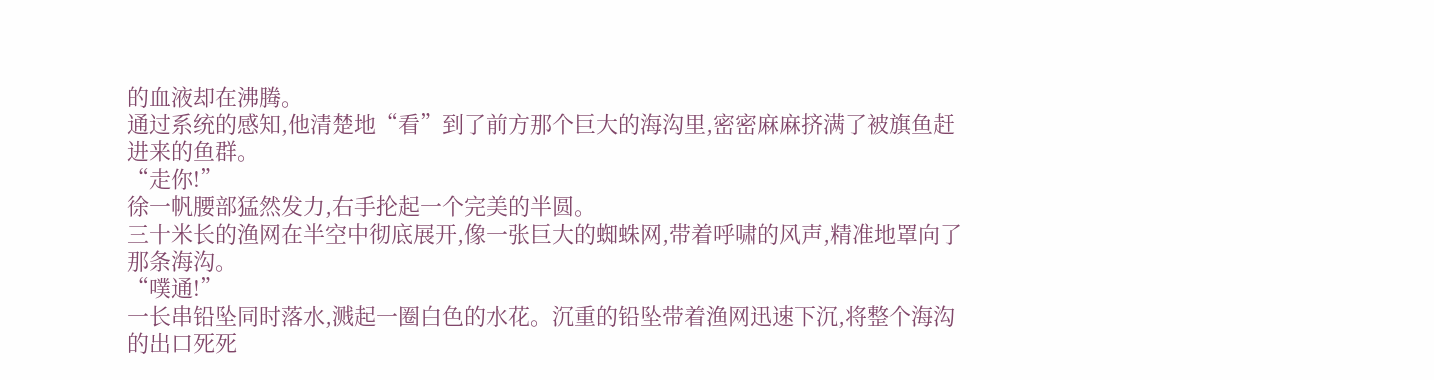的血液却在沸腾。
通过系统的感知,他清楚地“看”到了前方那个巨大的海沟里,密密麻麻挤满了被旗鱼赶进来的鱼群。
“走你!”
徐一帆腰部猛然发力,右手抡起一个完美的半圆。
三十米长的渔网在半空中彻底展开,像一张巨大的蜘蛛网,带着呼啸的风声,精准地罩向了那条海沟。
“噗通!”
一长串铅坠同时落水,溅起一圈白色的水花。沉重的铅坠带着渔网迅速下沉,将整个海沟的出口死死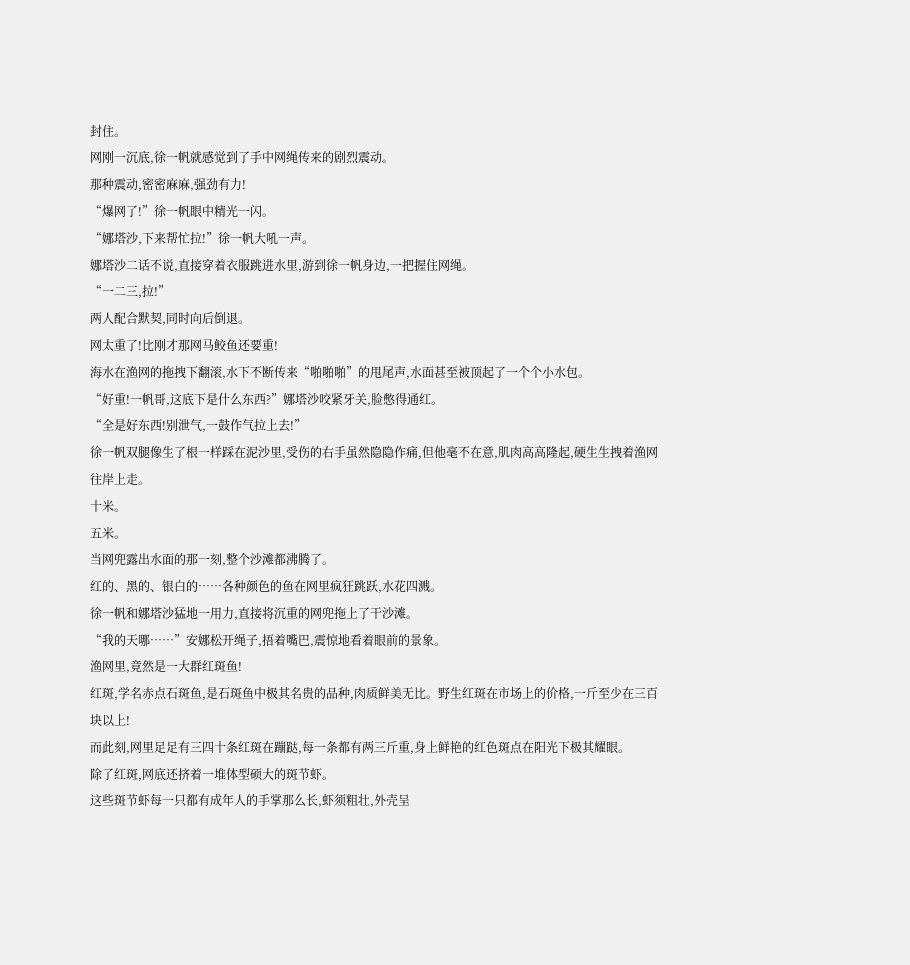封住。
网刚一沉底,徐一帆就感觉到了手中网绳传来的剧烈震动。
那种震动,密密麻麻,强劲有力!
“爆网了!”徐一帆眼中精光一闪。
“娜塔沙,下来帮忙拉!”徐一帆大吼一声。
娜塔沙二话不说,直接穿着衣服跳进水里,游到徐一帆身边,一把握住网绳。
“一二三,拉!”
两人配合默契,同时向后倒退。
网太重了!比刚才那网马鲛鱼还要重!
海水在渔网的拖拽下翻滚,水下不断传来“啪啪啪”的甩尾声,水面甚至被顶起了一个个小水包。
“好重!一帆哥,这底下是什么东西?”娜塔沙咬紧牙关,脸憋得通红。
“全是好东西!别泄气,一鼓作气拉上去!”
徐一帆双腿像生了根一样踩在泥沙里,受伤的右手虽然隐隐作痛,但他毫不在意,肌肉高高隆起,硬生生拽着渔网往岸上走。
十米。
五米。
当网兜露出水面的那一刻,整个沙滩都沸腾了。
红的、黑的、银白的……各种颜色的鱼在网里疯狂跳跃,水花四溅。
徐一帆和娜塔沙猛地一用力,直接将沉重的网兜拖上了干沙滩。
“我的天哪……”安娜松开绳子,捂着嘴巴,震惊地看着眼前的景象。
渔网里,竟然是一大群红斑鱼!
红斑,学名赤点石斑鱼,是石斑鱼中极其名贵的品种,肉质鲜美无比。野生红斑在市场上的价格,一斤至少在三百块以上!
而此刻,网里足足有三四十条红斑在蹦跶,每一条都有两三斤重,身上鲜艳的红色斑点在阳光下极其耀眼。
除了红斑,网底还挤着一堆体型硕大的斑节虾。
这些斑节虾每一只都有成年人的手掌那么长,虾须粗壮,外壳呈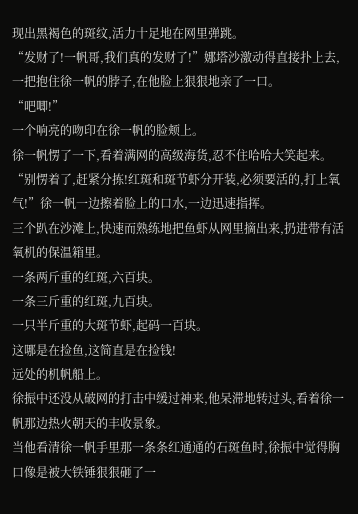现出黑褐色的斑纹,活力十足地在网里弹跳。
“发财了!一帆哥,我们真的发财了!”娜塔沙激动得直接扑上去,一把抱住徐一帆的脖子,在他脸上狠狠地亲了一口。
“吧唧!”
一个响亮的吻印在徐一帆的脸颊上。
徐一帆愣了一下,看着满网的高级海货,忍不住哈哈大笑起来。
“别愣着了,赶紧分拣!红斑和斑节虾分开装,必须要活的,打上氧气!”徐一帆一边擦着脸上的口水,一边迅速指挥。
三个趴在沙滩上,快速而熟练地把鱼虾从网里摘出来,扔进带有活氧机的保温箱里。
一条两斤重的红斑,六百块。
一条三斤重的红斑,九百块。
一只半斤重的大斑节虾,起码一百块。
这哪是在捡鱼,这简直是在捡钱!
远处的机帆船上。
徐振中还没从破网的打击中缓过神来,他呆滞地转过头,看着徐一帆那边热火朝天的丰收景象。
当他看清徐一帆手里那一条条红通通的石斑鱼时,徐振中觉得胸口像是被大铁锤狠狠砸了一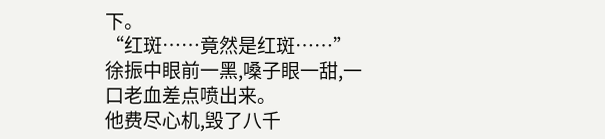下。
“红斑……竟然是红斑……”徐振中眼前一黑,嗓子眼一甜,一口老血差点喷出来。
他费尽心机,毁了八千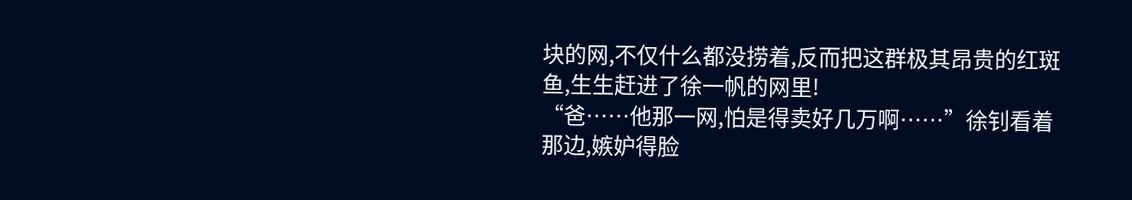块的网,不仅什么都没捞着,反而把这群极其昂贵的红斑鱼,生生赶进了徐一帆的网里!
“爸……他那一网,怕是得卖好几万啊……”徐钊看着那边,嫉妒得脸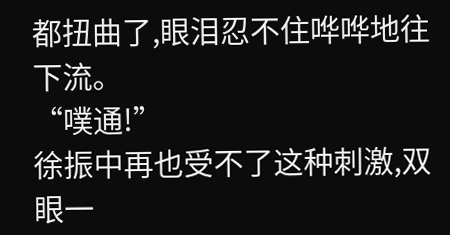都扭曲了,眼泪忍不住哗哗地往下流。
“噗通!”
徐振中再也受不了这种刺激,双眼一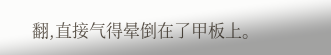翻,直接气得晕倒在了甲板上。